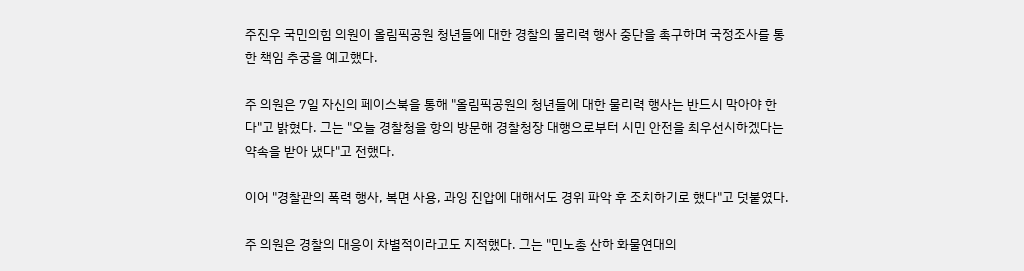주진우 국민의힘 의원이 올림픽공원 청년들에 대한 경찰의 물리력 행사 중단을 촉구하며 국정조사를 통한 책임 추궁을 예고했다.

주 의원은 7일 자신의 페이스북을 통해 "올림픽공원의 청년들에 대한 물리력 행사는 반드시 막아야 한다"고 밝혔다. 그는 "오늘 경찰청을 항의 방문해 경찰청장 대행으로부터 시민 안전을 최우선시하겠다는 약속을 받아 냈다"고 전했다.

이어 "경찰관의 폭력 행사, 복면 사용, 과잉 진압에 대해서도 경위 파악 후 조치하기로 했다"고 덧붙였다.

주 의원은 경찰의 대응이 차별적이라고도 지적했다. 그는 "민노총 산하 화물연대의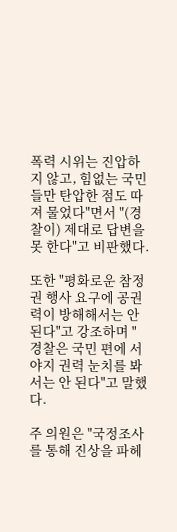폭력 시위는 진압하지 않고, 힘없는 국민들만 탄압한 점도 따져 물었다"면서 "(경찰이) 제대로 답변을 못 한다"고 비판했다.

또한 "평화로운 참정권 행사 요구에 공권력이 방해해서는 안 된다"고 강조하며 "경찰은 국민 편에 서야지 권력 눈치를 봐서는 안 된다"고 말했다.

주 의원은 "국정조사를 통해 진상을 파헤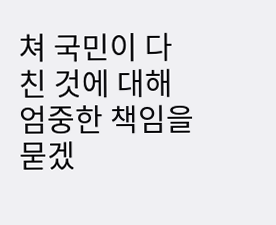쳐 국민이 다친 것에 대해 엄중한 책임을 묻겠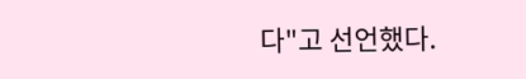다"고 선언했다.